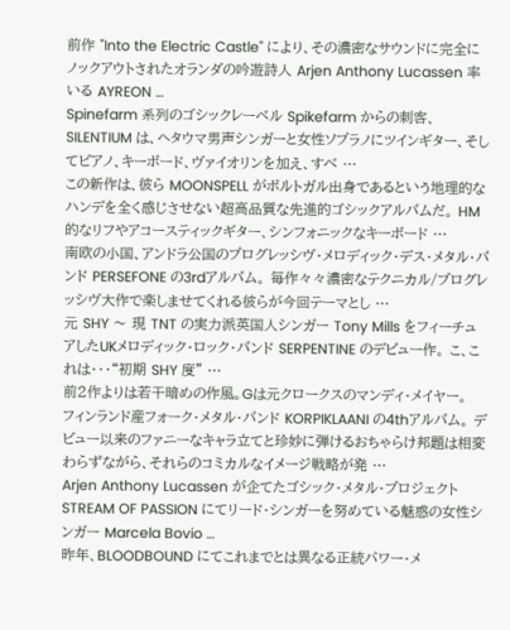前作 "Into the Electric Castle" により、その濃密なサウンドに完全にノックアウトされたオランダの吟遊詩人 Arjen Anthony Lucassen 率いる AYREON …
Spinefarm 系列のゴシックレーベル Spikefarm からの刺客、SILENTIUM は、ヘタウマ男声シンガーと女性ソプラノにツインギター、そしてピアノ、キーボード、ヴァイオリンを加え、すべ …
この新作は、彼ら MOONSPELL がポルトガル出身であるという地理的なハンデを全く感じさせない超高品質な先進的ゴシックアルバムだ。 HM的なリフやアコースティックギター、シンフォニックなキーボード …
南欧の小国、アンドラ公国のプログレッシヴ・メロディック・デス・メタル・バンド PERSEFONE の3rdアルバム。 毎作々々濃密なテクニカル/プログレッシヴ大作で楽しませてくれる彼らが今回テーマとし …
元 SHY 〜 現 TNT の実力派英国人シンガー Tony Mills をフィーチュアしたUKメロディック・ロック・バンド SERPENTINE のデビュー作。 こ、これは・・・“初期 SHY 度” …
前2作よりは若干暗めの作風。Gは元クロークスのマンディ・メイヤー。
フィンランド産フォーク・メタル・バンド KORPIKLAANI の4thアルバム。 デビュー以来のファニーなキャラ立てと珍妙に弾けるおちゃらけ邦題は相変わらずながら、それらのコミカルなイメージ戦略が発 …
Arjen Anthony Lucassen が企てたゴシック・メタル・プロジェクト STREAM OF PASSION にてリード・シンガーを努めている魅惑の女性シンガー Marcela Bovio …
昨年、BLOODBOUND にてこれまでとは異なる正統パワー・メ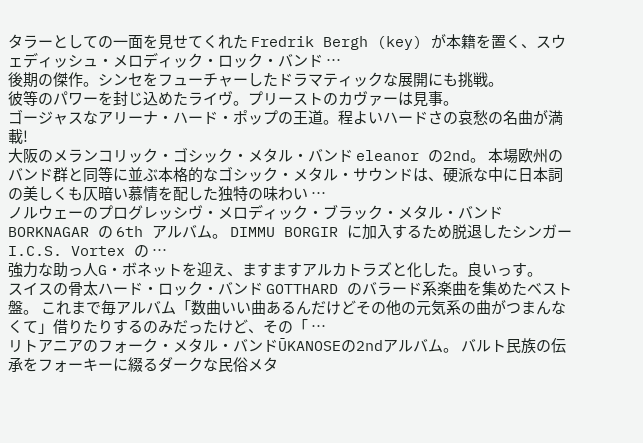タラーとしての一面を見せてくれた Fredrik Bergh (key) が本籍を置く、スウェディッシュ・メロディック・ロック・バンド …
後期の傑作。シンセをフューチャーしたドラマティックな展開にも挑戦。
彼等のパワーを封じ込めたライヴ。プリーストのカヴァーは見事。
ゴージャスなアリーナ・ハード・ポップの王道。程よいハードさの哀愁の名曲が満載!
大阪のメランコリック・ゴシック・メタル・バンド eleanor の2nd。 本場欧州のバンド群と同等に並ぶ本格的なゴシック・メタル・サウンドは、硬派な中に日本詞の美しくも仄暗い慕情を配した独特の味わい …
ノルウェーのプログレッシヴ・メロディック・ブラック・メタル・バンド BORKNAGAR の 6th アルバム。 DIMMU BORGIR に加入するため脱退したシンガー I.C.S. Vortex の …
強力な助っ人G・ボネットを迎え、ますますアルカトラズと化した。良いっす。
スイスの骨太ハード・ロック・バンド GOTTHARD のバラード系楽曲を集めたベスト盤。 これまで毎アルバム「数曲いい曲あるんだけどその他の元気系の曲がつまんなくて」借りたりするのみだったけど、その「 …
リトアニアのフォーク・メタル・バンドŪKANOSEの2ndアルバム。 バルト民族の伝承をフォーキーに綴るダークな民俗メタ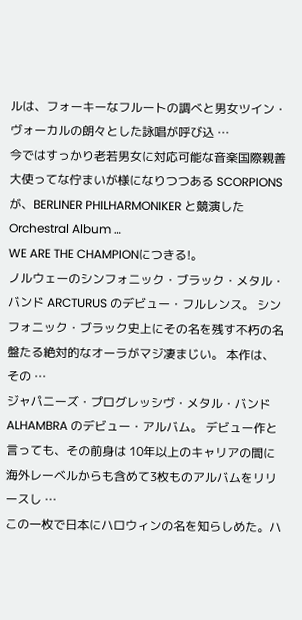ルは、フォーキーなフルートの調べと男女ツイン・ヴォーカルの朗々とした詠唱が呼び込 …
今ではすっかり老若男女に対応可能な音楽国際親善大使ってな佇まいが様になりつつある SCORPIONS が、BERLINER PHILHARMONIKER と競演した Orchestral Album …
WE ARE THE CHAMPIONにつきる!。
ノルウェーのシンフォニック・ブラック・メタル・バンド ARCTURUS のデビュー・フルレンス。 シンフォニック・ブラック史上にその名を残す不朽の名盤たる絶対的なオーラがマジ凄まじい。 本作は、その …
ジャパニーズ・プログレッシヴ・メタル・バンド ALHAMBRA のデビュー・アルバム。 デビュー作と言っても、その前身は 10年以上のキャリアの間に海外レーベルからも含めて3枚ものアルバムをリリースし …
この一枚で日本にハロウィンの名を知らしめた。ハ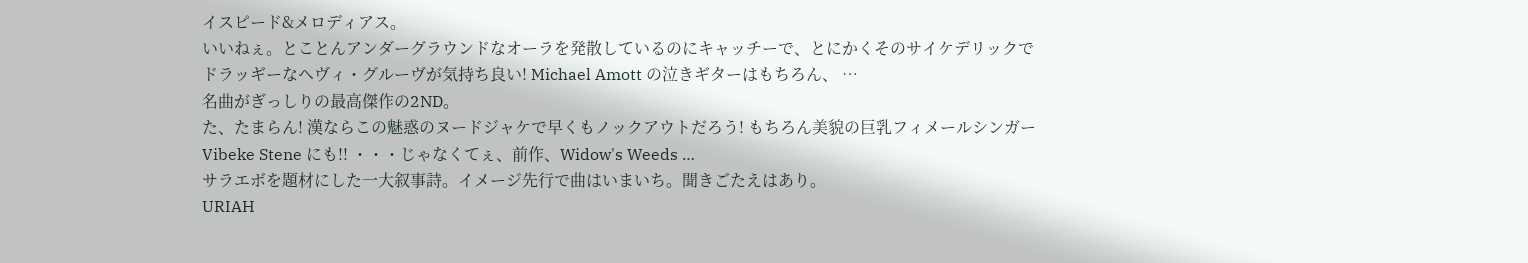イスピード&メロディアス。
いいねぇ。とことんアンダーグラウンドなオーラを発散しているのにキャッチーで、とにかくそのサイケデリックでドラッギーなヘヴィ・グルーヴが気持ち良い! Michael Amott の泣きギターはもちろん、 …
名曲がぎっしりの最高傑作の2ND。
た、たまらん! 漢ならこの魅惑のヌードジャケで早くもノックアウトだろう! もちろん美貌の巨乳フィメールシンガー Vibeke Stene にも!! ・・・じゃなくてぇ、前作、Widow's Weeds …
サラエボを題材にした一大叙事詩。イメージ先行で曲はいまいち。聞きごたえはあり。
URIAH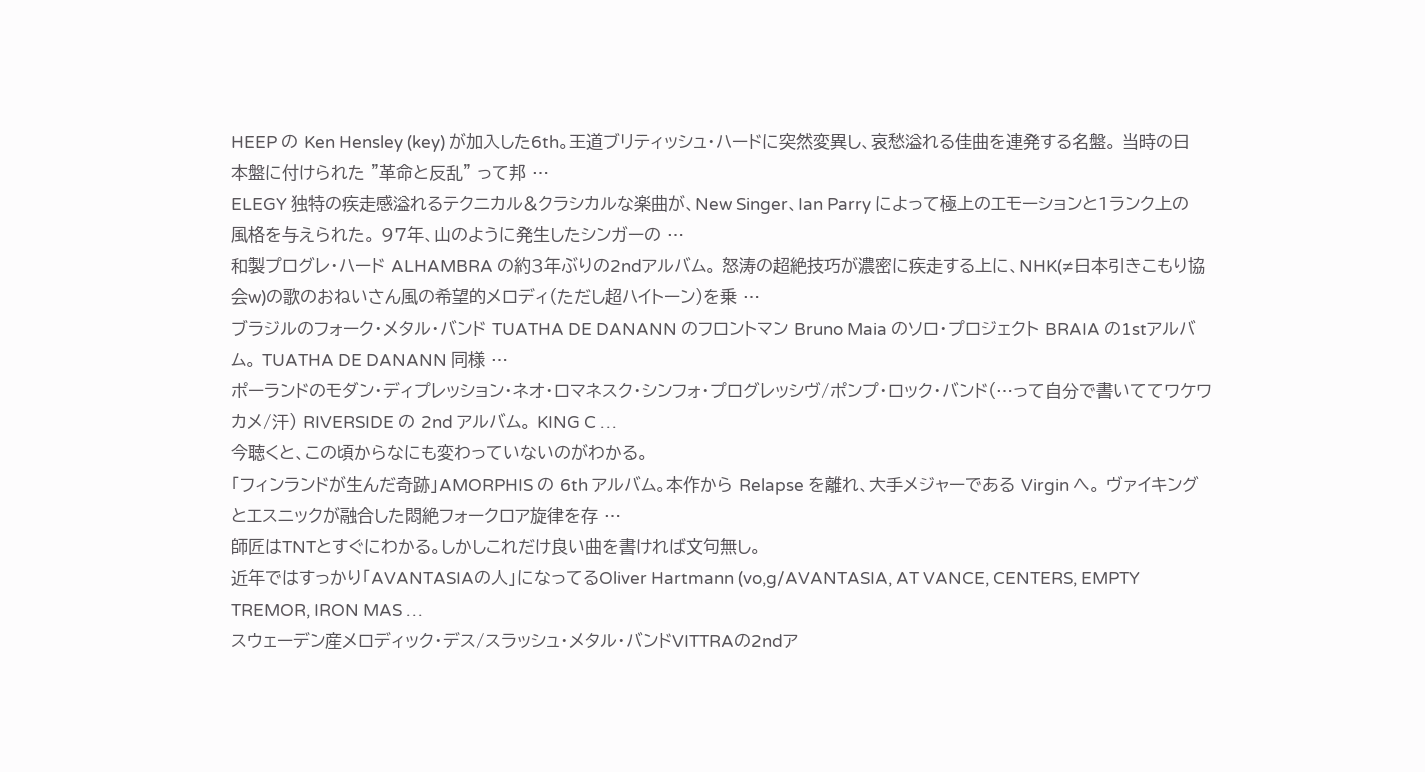HEEP の Ken Hensley (key) が加入した6th。王道ブリティッシュ・ハードに突然変異し、哀愁溢れる佳曲を連発する名盤。 当時の日本盤に付けられた "革命と反乱" って邦 …
ELEGY 独特の疾走感溢れるテクニカル&クラシカルな楽曲が、New Singer、Ian Parry によって極上のエモーションと1ランク上の風格を与えられた。 97年、山のように発生したシンガーの …
和製プログレ・ハード ALHAMBRA の約3年ぶりの2ndアルバム。 怒涛の超絶技巧が濃密に疾走する上に、NHK(≠日本引きこもり協会w)の歌のおねいさん風の希望的メロディ(ただし超ハイトーン)を乗 …
ブラジルのフォーク・メタル・バンド TUATHA DE DANANN のフロントマン Bruno Maia のソロ・プロジェクト BRAIA の1stアルバム。 TUATHA DE DANANN 同様 …
ポーランドのモダン・ディプレッション・ネオ・ロマネスク・シンフォ・プログレッシヴ/ポンプ・ロック・バンド(…って自分で書いててワケワカメ/汗) RIVERSIDE の 2nd アルバム。 KING C …
今聴くと、この頃からなにも変わっていないのがわかる。
「フィンランドが生んだ奇跡」AMORPHIS の 6th アルバム。本作から Relapse を離れ、大手メジャーである Virgin へ。 ヴァイキングとエスニックが融合した悶絶フォークロア旋律を存 …
師匠はTNTとすぐにわかる。しかしこれだけ良い曲を書ければ文句無し。
近年ではすっかり「AVANTASIAの人」になってるOliver Hartmann (vo,g/AVANTASIA, AT VANCE, CENTERS, EMPTY TREMOR, IRON MAS …
スウェーデン産メロディック・デス/スラッシュ・メタル・バンドVITTRAの2ndア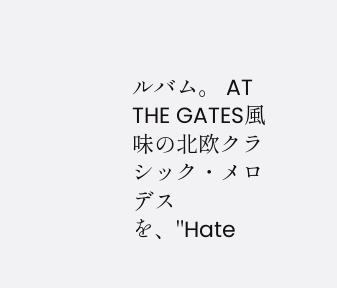ルバム。 AT THE GATES風味の北欧クラシック・メロデスを、"Hate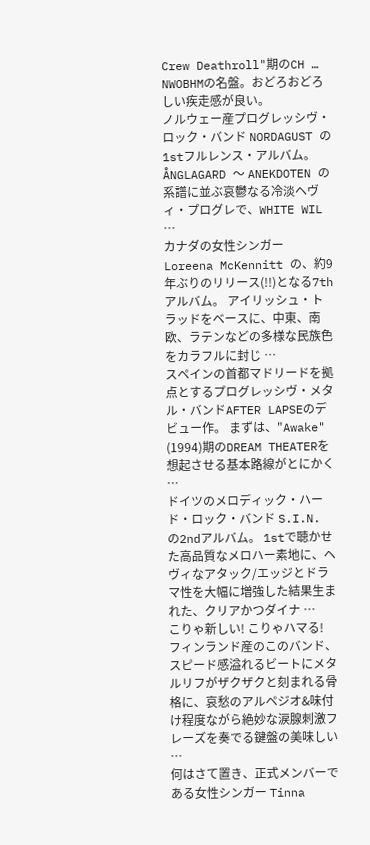Crew Deathroll"期のCH …
NWOBHMの名盤。おどろおどろしい疾走感が良い。
ノルウェー産プログレッシヴ・ロック・バンド NORDAGUST の1stフルレンス・アルバム。ÅNGLAGARD 〜 ANEKDOTEN の系譜に並ぶ哀鬱なる冷淡ヘヴィ・プログレで、WHITE WIL …
カナダの女性シンガー Loreena McKennitt の、約9年ぶりのリリース(!!)となる7thアルバム。 アイリッシュ・トラッドをベースに、中東、南欧、ラテンなどの多様な民族色をカラフルに封じ …
スペインの首都マドリードを拠点とするプログレッシヴ・メタル・バンドAFTER LAPSEのデビュー作。 まずは、"Awake" (1994)期のDREAM THEATERを想起させる基本路線がとにかく …
ドイツのメロディック・ハード・ロック・バンド S.I.N. の2ndアルバム。 1stで聴かせた高品質なメロハー素地に、ヘヴィなアタック/エッジとドラマ性を大幅に増強した結果生まれた、クリアかつダイナ …
こりゃ新しい! こりゃハマる! フィンランド産のこのバンド、スピード感溢れるビートにメタルリフがザクザクと刻まれる骨格に、哀愁のアルペジオ&味付け程度ながら絶妙な涙腺刺激フレーズを奏でる鍵盤の美味しい …
何はさて置き、正式メンバーである女性シンガー Tinna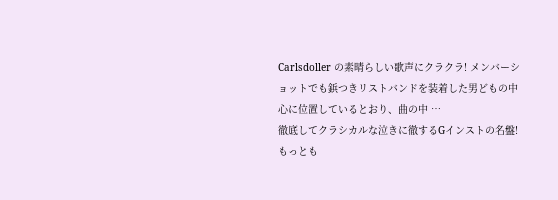Carlsdoller の素晴らしい歌声にクラクラ! メンバーショットでも鋲つきリストバンドを装着した男どもの中心に位置しているとおり、曲の中 …
徹底してクラシカルな泣きに徹するGインストの名盤!
もっとも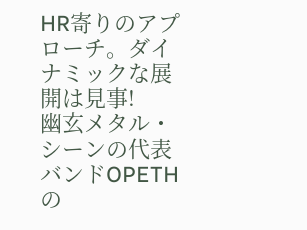HR寄りのアプローチ。ダイナミックな展開は見事!
幽玄メタル・シーンの代表バンドOPETHの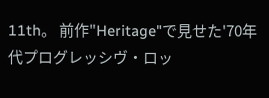11th。 前作"Heritage"で見せた'70年代プログレッシヴ・ロッ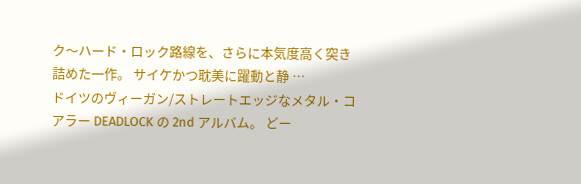ク〜ハード・ロック路線を、さらに本気度高く突き詰めた一作。 サイケかつ耽美に躍動と静 …
ドイツのヴィーガン/ストレートエッジなメタル・コアラー DEADLOCK の 2nd アルバム。 どー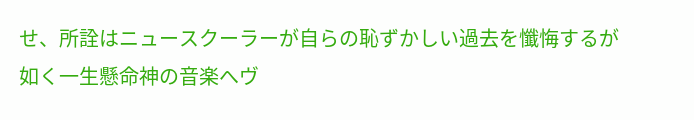せ、所詮はニュースクーラーが自らの恥ずかしい過去を懺悔するが如く一生懸命神の音楽へヴ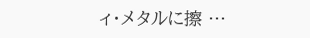ィ・メタルに擦 …